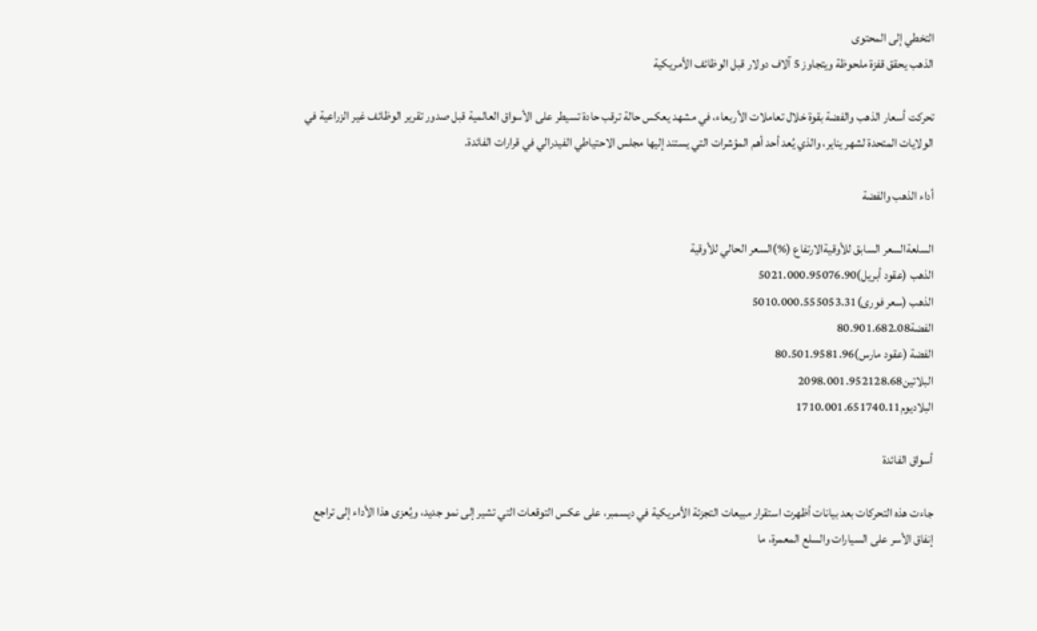التخطي إلى المحتوى
الذهب يحقق قفزة ملحوظة ويتجاوز 5 آلاف دولار قبل الوظائف الأمريكية

تحركت أسعار الذهب والفضة بقوة خلال تعاملات الأربعاء، في مشهد يعكس حالة ترقب حادة تسيطر على الأسواق العالمية قبل صدور تقرير الوظائف غير الزراعية في الولايات المتحدة لشهر يناير، والذي يُعد أحد أهم المؤشرات التي يستند إليها مجلس الاحتياطي الفيدرالي في قرارات الفائدة.

أداء الذهب والفضة

السلعةالسعر السابق للأوقيةالارتفاع (%)السعر الحالي للأوقية
الذهب (عقود أبريل)5021.000.95076.90
الذهب (سعر فورى)5010.000.555053.31
الفضة80.901.682.08
الفضة (عقود مارس)80.501.9581.96
البلاتين2098.001.952128.68
البلاديوم1710.001.651740.11

أسواق الفائدة

جاءت هذه التحركات بعد بيانات أظهرت استقرار مبيعات التجزئة الأمريكية في ديسمبر، على عكس التوقعات التي تشير إلى نمو جديد، ويُعزى هذا الأداء إلى تراجع إنفاق الأسر على السيارات والسلع المعمرة، ما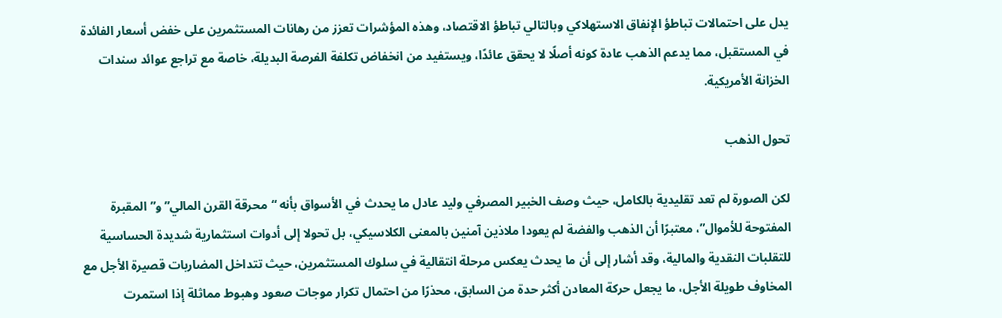يدل على احتمالات تباطؤ الإنفاق الاستهلاكي وبالتالي تباطؤ الاقتصاد، وهذه المؤشرات تعزز من رهانات المستثمرين على خفض أسعار الفائدة في المستقبل، مما يدعم الذهب عادة كونه أصلًا لا يحقق عائدًا، ويستفيد من انخفاض تكلفة الفرصة البديلة، خاصة مع تراجع عوائد سندات الخزانة الأمريكية.

تحول الذهب

لكن الصورة لم تعد تقليدية بالكامل، حيث وصف الخبير المصرفي وليد عادل ما يحدث في الأسواق بأنه “محرقة القرن المالي” و”المقبرة المفتوحة للأموال”، معتبرًا أن الذهب والفضة لم يعودا ملاذين آمنين بالمعنى الكلاسيكي، بل تحولا إلى أدوات استثمارية شديدة الحساسية للتقلبات النقدية والمالية، وقد أشار إلى أن ما يحدث يعكس مرحلة انتقالية في سلوك المستثمرين، حيث تتداخل المضاربات قصيرة الأجل مع المخاوف طويلة الأجل، ما يجعل حركة المعادن أكثر حدة من السابق، محذرًا من احتمال تكرار موجات صعود وهبوط مماثلة إذا استمرت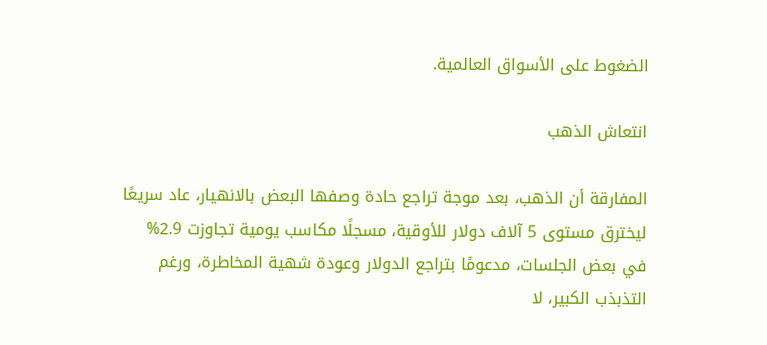الضغوط على الأسواق العالمية.

انتعاش الذهب

المفارقة أن الذهب، بعد موجة تراجع حادة وصفها البعض بالانهيار، عاد سريعًا ليخترق مستوى 5 آلاف دولار للأوقية، مسجلًا مكاسب يومية تجاوزت 2.9% في بعض الجلسات، مدعومًا بتراجع الدولار وعودة شهية المخاطرة، ورغم التذبذب الكبير، لا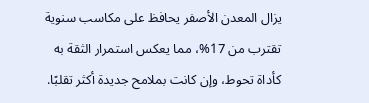يزال المعدن الأصفر يحافظ على مكاسب سنوية تقترب من 17%، مما يعكس استمرار الثقة به كأداة تحوط، وإن كانت بملامح جديدة أكثر تقلبًا.